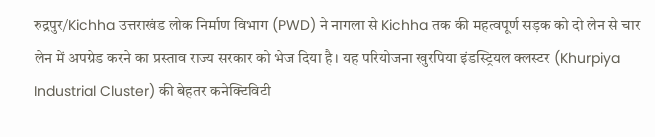रुद्रपुर/Kichha उत्तराखंड लोक निर्माण विभाग (PWD) ने नागला से Kichha तक की महत्वपूर्ण सड़क को दो लेन से चार लेन में अपग्रेड करने का प्रस्ताव राज्य सरकार को भेज दिया है। यह परियोजना खुरपिया इंडस्ट्रियल क्लस्टर (Khurpiya Industrial Cluster) की बेहतर कनेक्टिविटी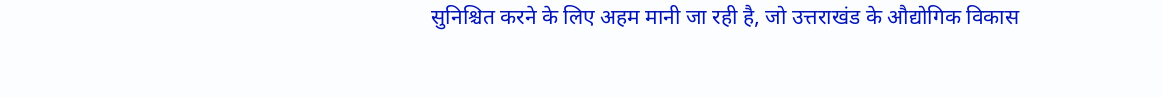सुनिश्चित करने के लिए अहम मानी जा रही है, जो उत्तराखंड के औद्योगिक विकास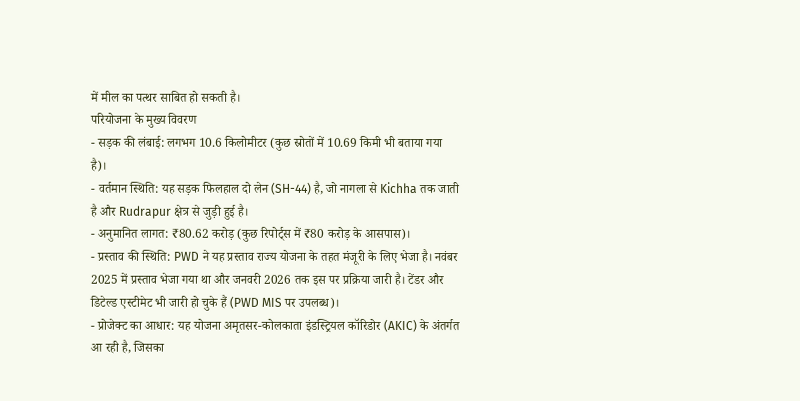में मील का पत्थर साबित हो सकती है।
परियोजना के मुख्य विवरण
- सड़क की लंबाई: लगभग 10.6 किलोमीटर (कुछ स्रोतों में 10.69 किमी भी बताया गया है)।
- वर्तमान स्थिति: यह सड़क फिलहाल दो लेन (SH-44) है, जो नागला से Kichha तक जाती है और Rudrapur क्षेत्र से जुड़ी हुई है।
- अनुमानित लागत: ₹80.62 करोड़ (कुछ रिपोर्ट्स में ₹80 करोड़ के आसपास)।
- प्रस्ताव की स्थिति: PWD ने यह प्रस्ताव राज्य योजना के तहत मंजूरी के लिए भेजा है। नवंबर 2025 में प्रस्ताव भेजा गया था और जनवरी 2026 तक इस पर प्रक्रिया जारी है। टेंडर और डिटेल्ड एस्टीमेट भी जारी हो चुके हैं (PWD MIS पर उपलब्ध)।
- प्रोजेक्ट का आधार: यह योजना अमृतसर-कोलकाता इंडस्ट्रियल कॉरिडोर (AKIC) के अंतर्गत आ रही है, जिसका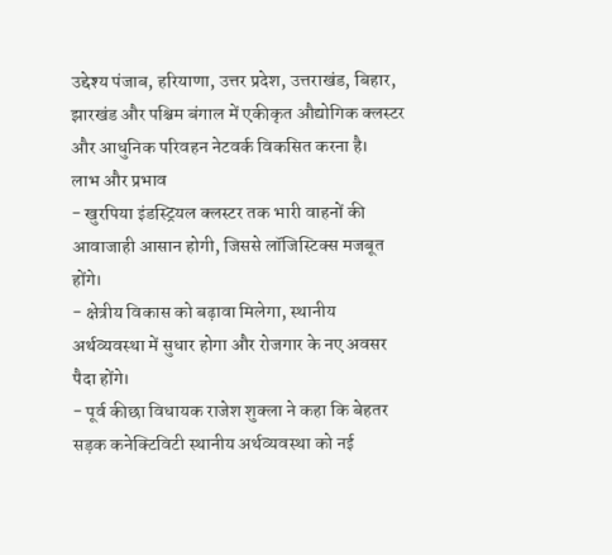उद्देश्य पंजाब, हरियाणा, उत्तर प्रदेश, उत्तराखंड, बिहार, झारखंड और पश्चिम बंगाल में एकीकृत औद्योगिक क्लस्टर और आधुनिक परिवहन नेटवर्क विकसित करना है।
लाभ और प्रभाव
- खुरपिया इंडस्ट्रियल क्लस्टर तक भारी वाहनों की आवाजाही आसान होगी, जिससे लॉजिस्टिक्स मजबूत होंगे।
- क्षेत्रीय विकास को बढ़ावा मिलेगा, स्थानीय अर्थव्यवस्था में सुधार होगा और रोजगार के नए अवसर पैदा होंगे।
- पूर्व कीछा विधायक राजेश शुक्ला ने कहा कि बेहतर सड़क कनेक्टिविटी स्थानीय अर्थव्यवस्था को नई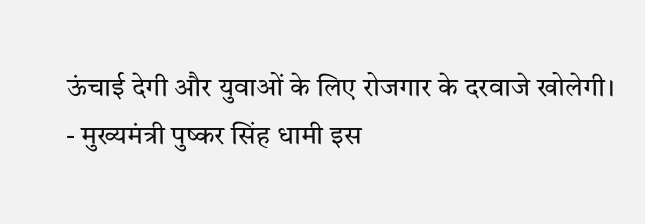ऊंचाई देगी और युवाओं के लिए रोजगार के दरवाजे खोलेगी।
- मुख्यमंत्री पुष्कर सिंह धामी इस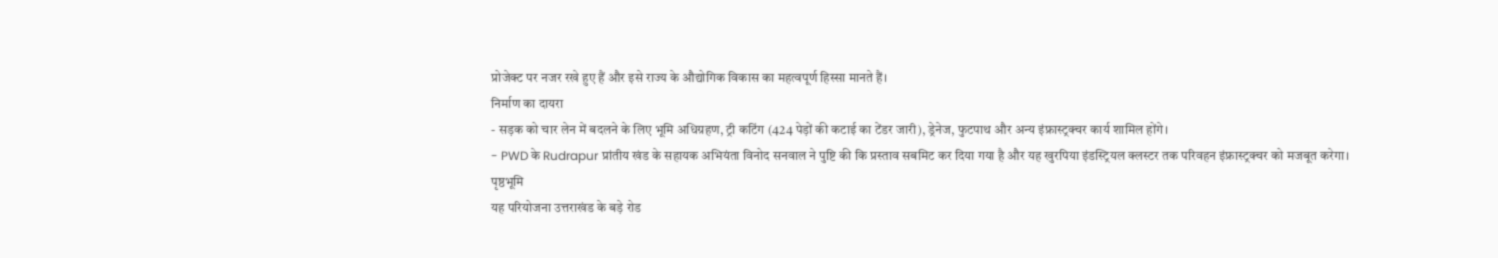प्रोजेक्ट पर नजर रखे हुए हैं और इसे राज्य के औद्योगिक विकास का महत्वपूर्ण हिस्सा मानते हैं।
निर्माण का दायरा
- सड़क को चार लेन में बदलने के लिए भूमि अधिग्रहण, ट्री कटिंग (424 पेड़ों की कटाई का टेंडर जारी), ड्रेनेज, फुटपाथ और अन्य इंफ्रास्ट्रक्चर कार्य शामिल होंगे।
- PWD के Rudrapur प्रांतीय खंड के सहायक अभियंता विनोद सनवाल ने पुष्टि की कि प्रस्ताव सबमिट कर दिया गया है और यह खुरपिया इंडस्ट्रियल क्लस्टर तक परिवहन इंफ्रास्ट्रक्चर को मजबूत करेगा।
पृष्ठभूमि
यह परियोजना उत्तराखंड के बड़े रोड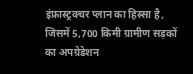इंफ्रास्ट्रक्चर प्लान का हिस्सा है, जिसमें 5,700 किमी ग्रामीण सड़कों का अपग्रेडेशन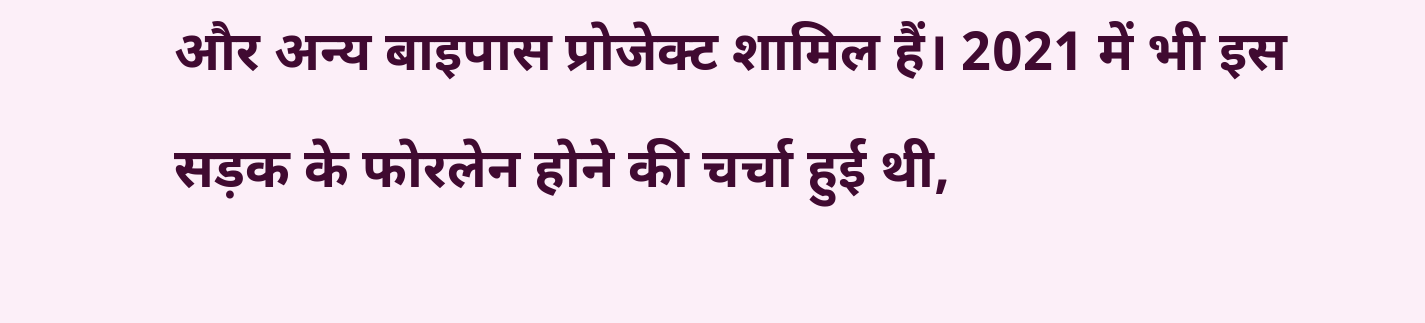और अन्य बाइपास प्रोजेक्ट शामिल हैं। 2021 में भी इस सड़क के फोरलेन होने की चर्चा हुई थी,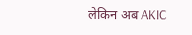लेकिन अब AKIC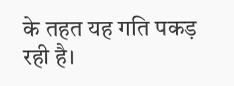के तहत यह गति पकड़ रही है।